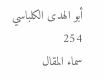أبو الهدى الكلباسي
254
سماء المقال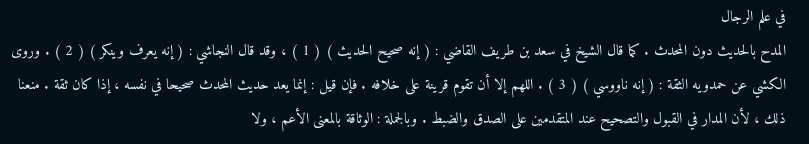في علم الرجال
المدح بالحديث دون المحدث . كما قال الشيخ في سعد بن طريف القاضي : ( إنه صحيح الحديث ) ( 1 ) ، وقد قال النجاشي : ( إنه يعرف وينكر ) ( 2 ) . وروى الكشي عن حمدويه الثقة : ( إنه ناووسي ) ( 3 ) . اللهم إلا أن تقوم قرينة على خلافه . فإن قيل : إنما يعد حديث المحدث صحيحا في نفسه ، إذا كان ثقة . منعنا ذلك ، لأن المدار في القبول والتصحيح عند المتقدمين على الصدق والضبط . وبالجملة : الوثاقة بالمعنى الأعم ، ولا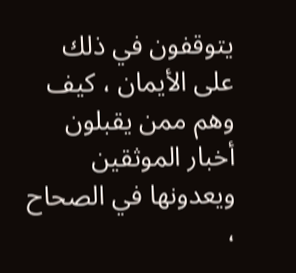يتوقفون في ذلك على الأيمان ، كيف وهم ممن يقبلون أخبار الموثقين ويعدونها في الصحاح ،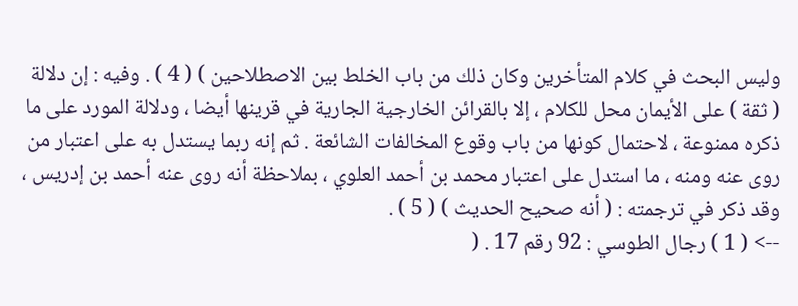وليس البحث في كلام المتأخرين وكان ذلك من باب الخلط بين الاصطلاحين ) ( 4 ) . وفيه : إن دلالة ( ثقة ) على الأيمان محل للكلام ، إلا بالقرائن الخارجية الجارية في قرينها أيضا ، ودلالة المورد على ما ذكره ممنوعة ، لاحتمال كونها من باب وقوع المخالفات الشائعة . ثم إنه ربما يستدل به على اعتبار من روى عنه ومنه ، ما استدل على اعتبار محمد بن أحمد العلوي ، بملاحظة أنه روى عنه أحمد بن إدريس ، وقد ذكر في ترجمته : ( أنه صحيح الحديث ) ( 5 ) .
--> ( 1 ) رجال الطوسي : 92 رقم 17 . (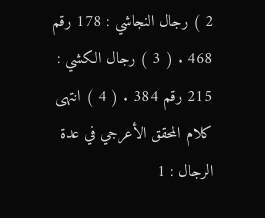2 ) رجال النجاشي : 178 رقم 468 . ( 3 ) رجال الكشي : 215 رقم 384 . ( 4 ) انتهى كلام المحقق الأعرجي في عدة الرجال : 1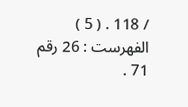/ 118 . ( 5 ) الفهرست : 26 رقم 71 .